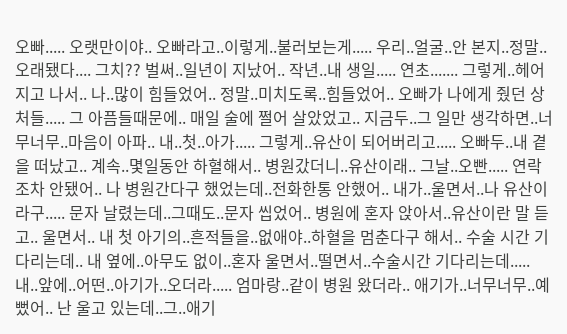오빠..... 오랫만이야.. 오빠라고..이렇게..불러보는게..... 우리..얼굴..안 본지..정말..오래됐다.... 그치?? 벌써..일년이 지났어.. 작년..내 생일..... 연초....... 그렇게..헤어지고 나서.. 나..많이 힘들었어.. 정말..미치도록..힘들었어.. 오빠가 나에게 줬던 상처들..... 그 아픔들때문에.. 매일 술에 쩔어 살았었고.. 지금두..그 일만 생각하면..너무너무..마음이 아파.. 내..첫..아가..... 그렇게..유산이 되어버리고..... 오빠두..내 곁을 떠났고.. 계속..몇일동안 하혈해서.. 병원갔더니..유산이래.. 그날..오빤..... 연락조차 안됐어.. 나 병원간다구 했었는데..전화한통 안했어.. 내가..울면서..나 유산이라구..... 문자 날렸는데..그때도..문자 씹었어.. 병원에 혼자 앉아서..유산이란 말 듣고.. 울면서.. 내 첫 아기의..흔적들을..없애야..하혈을 멈춘다구 해서.. 수술 시간 기다리는데.. 내 옆에..아무도 없이..혼자 울면서..떨면서..수술시간 기다리는데..... 내..앞에..어떤..아기가..오더라..... 엄마랑..같이 병원 왔더라.. 애기가..너무너무..예뻤어.. 난 울고 있는데..그..애기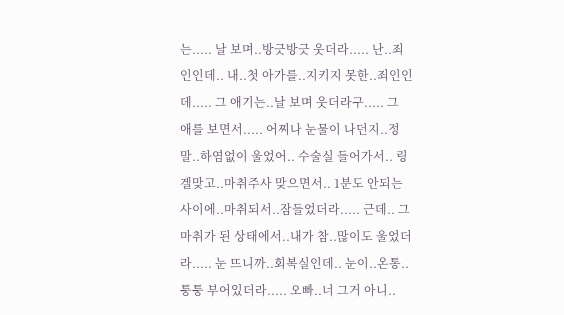는..... 날 보며..방긋방긋 웃더라..... 난..죄인인데.. 내..첫 아가를..지키지 못한..죄인인데..... 그 애기는..날 보며 웃더라구..... 그 애를 보면서..... 어찌나 눈물이 나던지..정말..하염없이 울었어.. 수술실 들어가서.. 링겔맞고..마취주사 맞으면서.. 1분도 안되는 사이에..마취되서..잠들었더라..... 근데.. 그 마취가 된 상태에서..내가 참..많이도 울었더라..... 눈 뜨니까..회복실인데.. 눈이..온통..퉁퉁 부어있더라..... 오빠..너 그거 아니..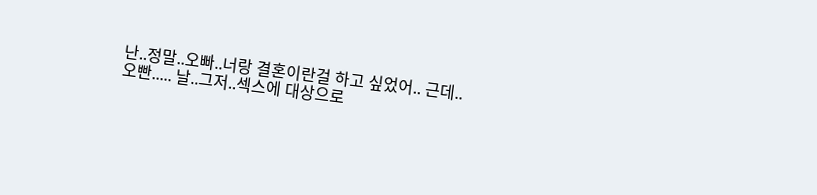난..정말..오빠..너랑 결혼이란걸 하고 싶었어.. 근데..오빤..... 날..그저..섹스에 대상으로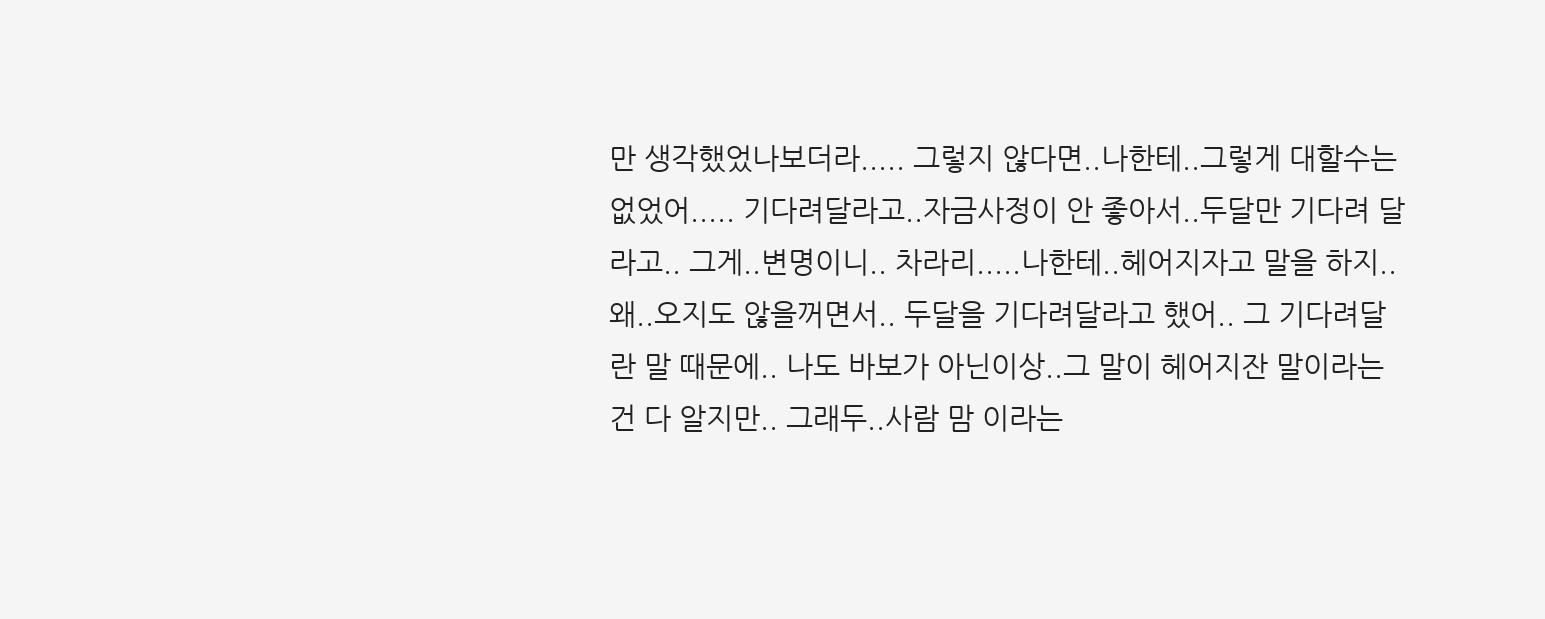만 생각했었나보더라..... 그렇지 않다면..나한테..그렇게 대할수는 없었어..... 기다려달라고..자금사정이 안 좋아서..두달만 기다려 달라고.. 그게..변명이니.. 차라리.....나한테..헤어지자고 말을 하지.. 왜..오지도 않을꺼면서.. 두달을 기다려달라고 했어.. 그 기다려달란 말 때문에.. 나도 바보가 아닌이상..그 말이 헤어지잔 말이라는건 다 알지만.. 그래두..사람 맘 이라는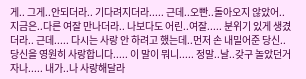게.. 그게..안되더라.. 기다려지더라..... 근데..오빤..돌아오지 않았어.. 지금은..다른 여잘 만나더라.. 나보다도 어린..여잘..... 분위기 있게 생겼더라.. 근데..... 다시는 사랑 안 하려고 했는데..먼저 손 내밀어준 당신..당신을 영원히 사랑합니다..... 이 말이 뭐니..... 정말..날..갖구 놀았던거자나..... 내가..나 사랑해달라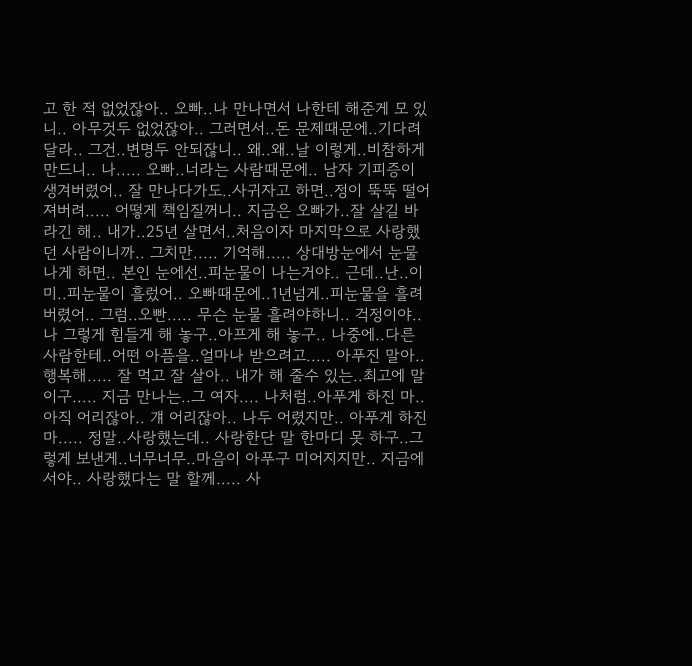고 한 적 없었잖아.. 오빠..나 만나면서 나한테 해준게 모 있니.. 아무것두 없었잖아.. 그러면서..돈 문제때문에..기다려달라.. 그건..변명두 안되잖니.. 왜..왜..날 이렇게..비참하게 만드니.. 나..... 오빠..너라는 사람때문에.. 남자 기피증이 생겨버렸어.. 잘 만나다가도..사귀자고 하면..정이 뚝뚝 떨어져버려..... 어떻게 책임질꺼니.. 지금은 오빠가..잘 살길 바라긴 해.. 내가..25년 살면서..처음이자 마지막으로 사랑했던 사람이니까.. 그치만..... 기억해..... 상대방눈에서 눈물나게 하면.. 본인 눈에선..피눈물이 나는거야.. 근데..난..이미..피눈물이 흘렀어.. 오빠때문에..1년넘게..피눈물을 흘려버렸어.. 그럼..오빤..... 무슨 눈물 흘려야하니.. 걱정이야.. 나 그렇게 힘들게 해 놓구..아프게 해 놓구.. 나중에..다른 사람한테..어떤 아픔을..얼마나 받으려고..... 아푸진 말아.. 행복해..... 잘 먹고 잘 살아.. 내가 해 줄수 있는..최고에 말이구..... 지금 만나는..그 여자.... 나처럼..아푸게 하진 마.. 아직 어리잖아.. 걔 어리잖아.. 나두 어렸지만.. 아푸게 하진 마..... 정말..사랑했는데.. 사랑한단 말 한마디 못 하구..그렇게 보낸게..너무너무..마음이 아푸구 미어지지만.. 지금에서야.. 사랑했다는 말 할께..... 사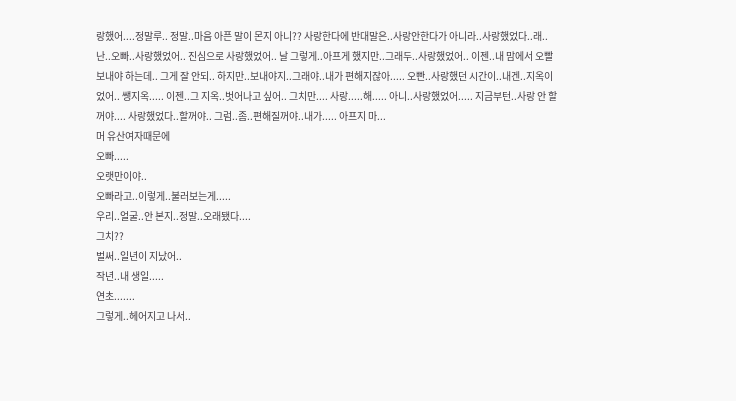랑했어....정말루.. 정말..마음 아픈 말이 몬지 아니?? 사랑한다에 반대말은..사랑안한다가 아니라..사랑했었다..래.. 난..오빠..사랑했었어.. 진심으로 사랑했었어.. 날 그렇게..아프게 했지만..그래두..사랑했었어.. 이젠..내 맘에서 오빨 보내야 하는데.. 그게 잘 안되.. 하지만..보내야지..그래야..내가 편해지잖아..... 오빤..사랑했던 시간이..내겐..지옥이었어.. 쌩지옥..... 이젠..그 지옥..벗어나고 싶어.. 그치만.... 사랑.....해..... 아니..사랑했었어..... 지금부턴..사랑 안 할꺼야.... 사랑했었다..할꺼야.. 그럼..좀..편해질꺼야..내가..... 아프지 마...
머 유산여자때문에
오빠.....
오랫만이야..
오빠라고..이렇게..불러보는게.....
우리..얼굴..안 본지..정말..오래됐다....
그치??
벌써..일년이 지났어..
작년..내 생일.....
연초.......
그렇게..헤어지고 나서..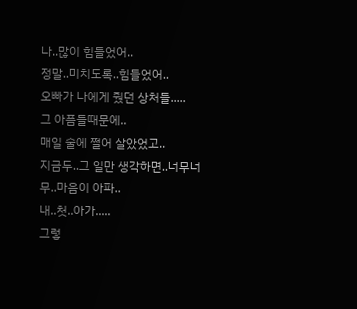나..많이 힘들었어..
정말..미치도록..힘들었어..
오빠가 나에게 줬던 상처들.....
그 아픔들때문에..
매일 술에 쩔어 살았었고..
지금두..그 일만 생각하면..너무너무..마음이 아파..
내..첫..아가.....
그렇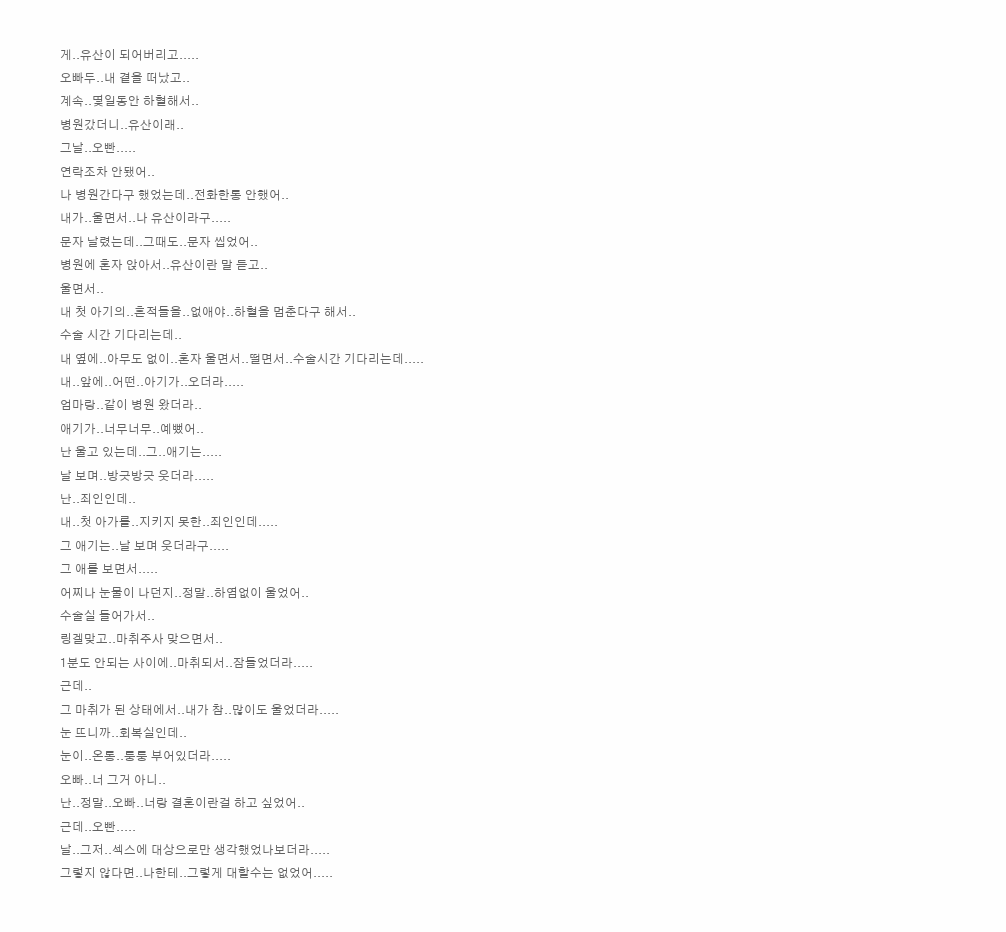게..유산이 되어버리고.....
오빠두..내 곁을 떠났고..
계속..몇일동안 하혈해서..
병원갔더니..유산이래..
그날..오빤.....
연락조차 안됐어..
나 병원간다구 했었는데..전화한통 안했어..
내가..울면서..나 유산이라구.....
문자 날렸는데..그때도..문자 씹었어..
병원에 혼자 앉아서..유산이란 말 듣고..
울면서..
내 첫 아기의..흔적들을..없애야..하혈을 멈춘다구 해서..
수술 시간 기다리는데..
내 옆에..아무도 없이..혼자 울면서..떨면서..수술시간 기다리는데.....
내..앞에..어떤..아기가..오더라.....
엄마랑..같이 병원 왔더라..
애기가..너무너무..예뻤어..
난 울고 있는데..그..애기는.....
날 보며..방긋방긋 웃더라.....
난..죄인인데..
내..첫 아가를..지키지 못한..죄인인데.....
그 애기는..날 보며 웃더라구.....
그 애를 보면서.....
어찌나 눈물이 나던지..정말..하염없이 울었어..
수술실 들어가서..
링겔맞고..마취주사 맞으면서..
1분도 안되는 사이에..마취되서..잠들었더라.....
근데..
그 마취가 된 상태에서..내가 참..많이도 울었더라.....
눈 뜨니까..회복실인데..
눈이..온통..퉁퉁 부어있더라.....
오빠..너 그거 아니..
난..정말..오빠..너랑 결혼이란걸 하고 싶었어..
근데..오빤.....
날..그저..섹스에 대상으로만 생각했었나보더라.....
그렇지 않다면..나한테..그렇게 대할수는 없었어.....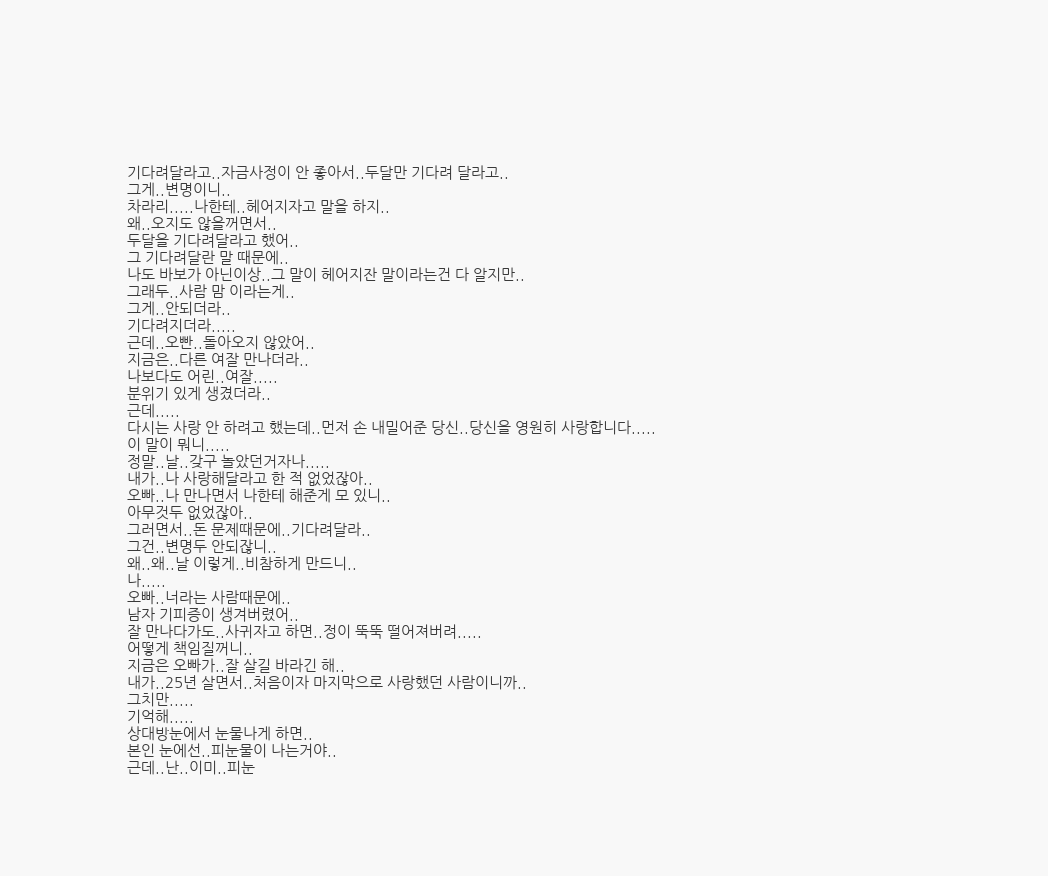기다려달라고..자금사정이 안 좋아서..두달만 기다려 달라고..
그게..변명이니..
차라리.....나한테..헤어지자고 말을 하지..
왜..오지도 않을꺼면서..
두달을 기다려달라고 했어..
그 기다려달란 말 때문에..
나도 바보가 아닌이상..그 말이 헤어지잔 말이라는건 다 알지만..
그래두..사람 맘 이라는게..
그게..안되더라..
기다려지더라.....
근데..오빤..돌아오지 않았어..
지금은..다른 여잘 만나더라..
나보다도 어린..여잘.....
분위기 있게 생겼더라..
근데.....
다시는 사랑 안 하려고 했는데..먼저 손 내밀어준 당신..당신을 영원히 사랑합니다.....
이 말이 뭐니.....
정말..날..갖구 놀았던거자나.....
내가..나 사랑해달라고 한 적 없었잖아..
오빠..나 만나면서 나한테 해준게 모 있니..
아무것두 없었잖아..
그러면서..돈 문제때문에..기다려달라..
그건..변명두 안되잖니..
왜..왜..날 이렇게..비참하게 만드니..
나.....
오빠..너라는 사람때문에..
남자 기피증이 생겨버렸어..
잘 만나다가도..사귀자고 하면..정이 뚝뚝 떨어져버려.....
어떻게 책임질꺼니..
지금은 오빠가..잘 살길 바라긴 해..
내가..25년 살면서..처음이자 마지막으로 사랑했던 사람이니까..
그치만.....
기억해.....
상대방눈에서 눈물나게 하면..
본인 눈에선..피눈물이 나는거야..
근데..난..이미..피눈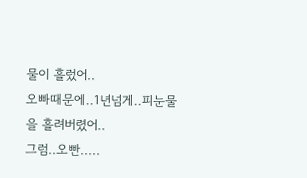물이 흘렀어..
오빠때문에..1년넘게..피눈물을 흘려버렸어..
그럼..오빤.....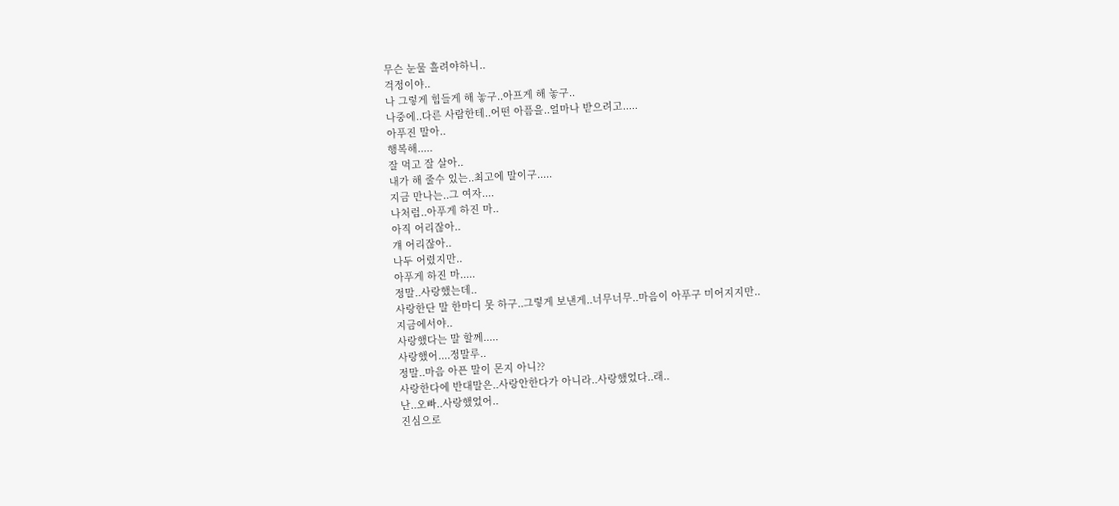무슨 눈물 흘려야하니..
걱정이야..
나 그렇게 힘들게 해 놓구..아프게 해 놓구..
나중에..다른 사람한테..어떤 아픔을..얼마나 받으려고.....
아푸진 말아..
행복해.....
잘 먹고 잘 살아..
내가 해 줄수 있는..최고에 말이구.....
지금 만나는..그 여자....
나처럼..아푸게 하진 마..
아직 어리잖아..
걔 어리잖아..
나두 어렸지만..
아푸게 하진 마.....
정말..사랑했는데..
사랑한단 말 한마디 못 하구..그렇게 보낸게..너무너무..마음이 아푸구 미어지지만..
지금에서야..
사랑했다는 말 할께.....
사랑했어....정말루..
정말..마음 아픈 말이 몬지 아니??
사랑한다에 반대말은..사랑안한다가 아니라..사랑했었다..래..
난..오빠..사랑했었어..
진심으로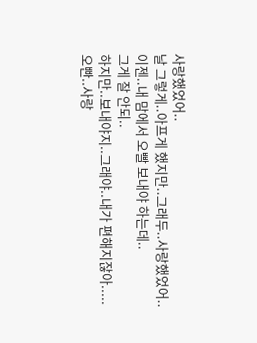사랑했었어..
날 그렇게..아프게 했지만..그래두..사랑했었어..
이젠..내 맘에서 오빨 보내야 하는데..
그게 잘 안되..
하지만..보내야지..그래야..내가 편해지잖아.....
오빤..사랑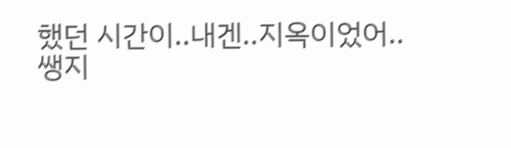했던 시간이..내겐..지옥이었어..
쌩지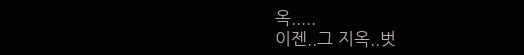옥.....
이젠..그 지옥..벗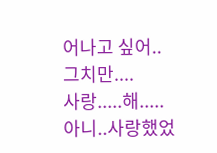어나고 싶어..
그치만....
사랑.....해.....
아니..사랑했었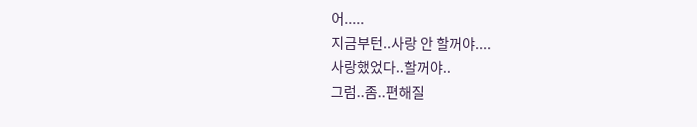어.....
지금부턴..사랑 안 할꺼야....
사랑했었다..할꺼야..
그럼..좀..편해질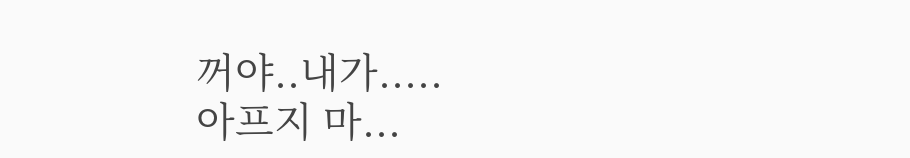꺼야..내가.....
아프지 마...